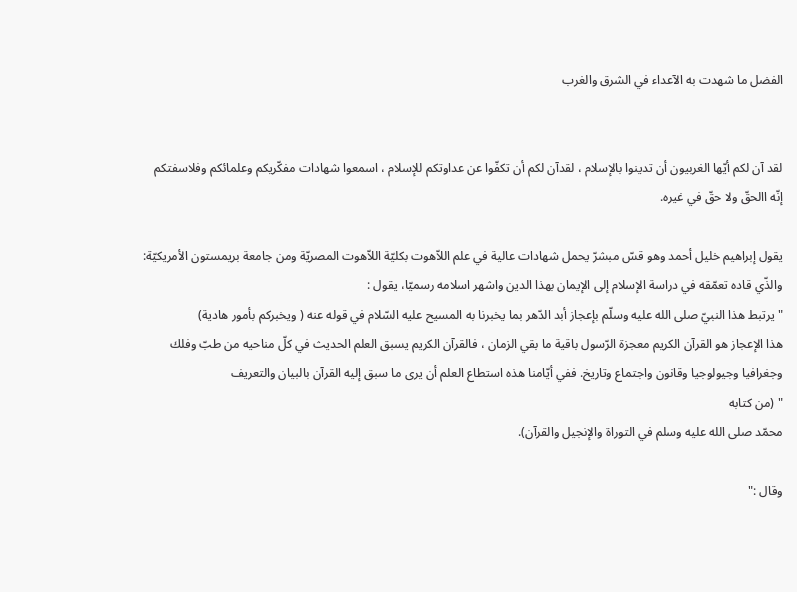الفضل ما شهدت به الآعداء في الشرق والغرب


لقد آن لكم أيّها الغربيون أن تدينوا بالإسلام ، لقدآن لكم أن تكفّوا عن عداوتكم للإسلام ، اسمعوا شهادات مفكّريكم وعلمائكم وفلاسفتكم
إنّه االحقّ ولا حقّ في غيره.

يقول إبراهيم خليل أحمد وهو قسّ مبشرّ يحمل شهادات عالية في علم اللاّهوت بكليّة اللاّهوت المصريّة ومن جامعة بريمستون الأمريكيّة:
والذّي قاده تعمّقه في دراسة الإسلام إلى الإيمان بهذا الدين واشهر اسلامه رسميّا، يقول :
" يرتبط هذا النبيّ صلى الله عليه وسلّم بإعجاز أبد الدّهر بما يخبرنا به المسيح عليه السّلام في قوله عنه ( ويخبركم بأمور هادية)
هذا الإعجاز هو القرآن الكريم معجزة الرّسول باقية ما بقي الزمان ، فالقرآن الكريم يسبق العلم الحديث في كلّ مناحيه من طبّ وفلك
وجغرافيا وجيولوجيا وقانون واجتماع وتاريخ. ففي أيّامنا هذه استطاع العلم أن يرى ما سبق إليه القرآن بالبيان والتعريف
" (من كتابه
محمّد صلى الله عليه وسلم في التوراة والإنجيل والقرآن).

وقال :"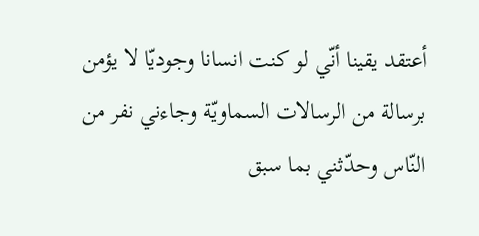أعتقد يقينا أنّي لو كنت انسانا وجوديّا لا يؤمن برسالة من الرسالات السماويّة وجاءني نفر من النّاس وحدّثني بما سبق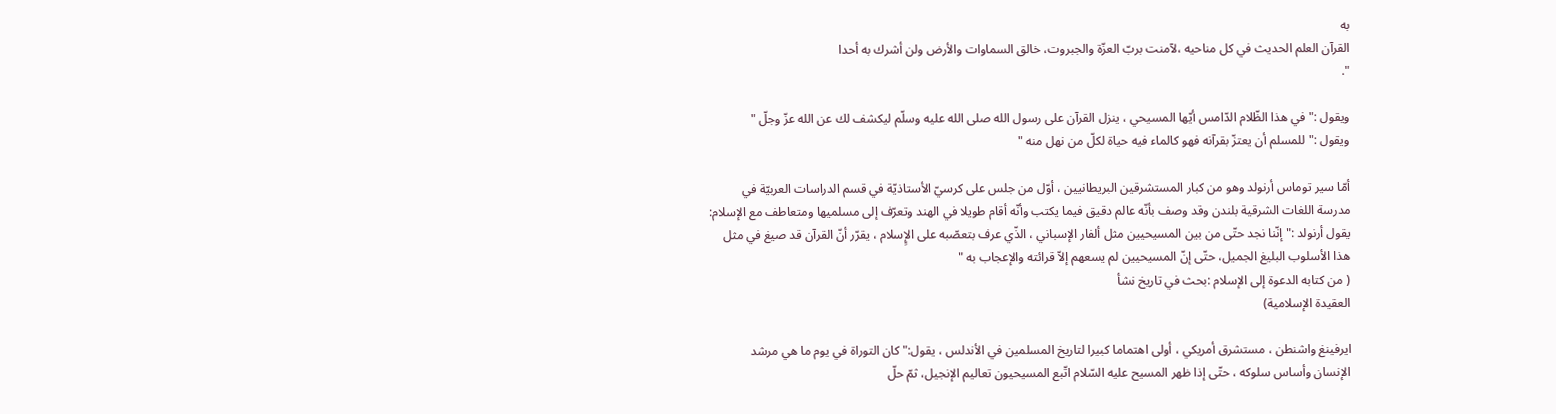به
القرآن العلم الحديث في كل مناحيه ،لآمنت بربّ العزّة والجبروت، خالق السماوات والأرض ولن أشرك به أحدا
".

ويقول :" في هذا الظّلام الدّامس أيّها المسيحي ، ينزل القرآن على رسول الله صلى الله عليه وسلّم ليكشف لك عن الله عزّ وجلّ "
ويقول :" للمسلم أن يعتزّ بقرآنه فهو كالماء فيه حياة لكلّ من نهل منه "

أمّا سير توماس أرنولد وهو من كبار المستشرقين البريطانيين ، أوّل من جلس على كرسيّ الأستاذيّة في قسم الدراسات العربيّة في
مدرسة اللغات الشرقية بلندن وقد وصف بأنّه عالم دقيق فيما يكتب وأنّه أقام طويلا في الهند وتعرّف إلى مسلميها ومتعاطف مع الإسلام:
يقول أرنولد :" إنّنا نجد حتّى من بين المسيحيين مثل ألفار الإسباني ، الذّي عرف بتعصّبه على الإٍسلام ، يقرّر أنّ القرآن قد صيغ في مثل
هذا الأسلوب البليغ الجميل، حتّى إنّ المسيحيين لم يسعهم إلاّ قرائته والإعجاب به "
( من كتابه الدعوة إلى الإسلام :بحث في تاريخ نشأ
العقيدة الإسلامية)

ايرفينغ واشنطن ، مستشرق أمريكي ، أولى اهتماما كبيرا لتاريخ المسلمين في الأندلس ، يقول:" كان التوراة في يوم ما هي مرشد
الإنسان وأساس سلوكه ، حتّى إذا ظهر المسيح عليه السّلام اتّبع المسيحيون تعاليم الإنجيل، ثمّ حلّ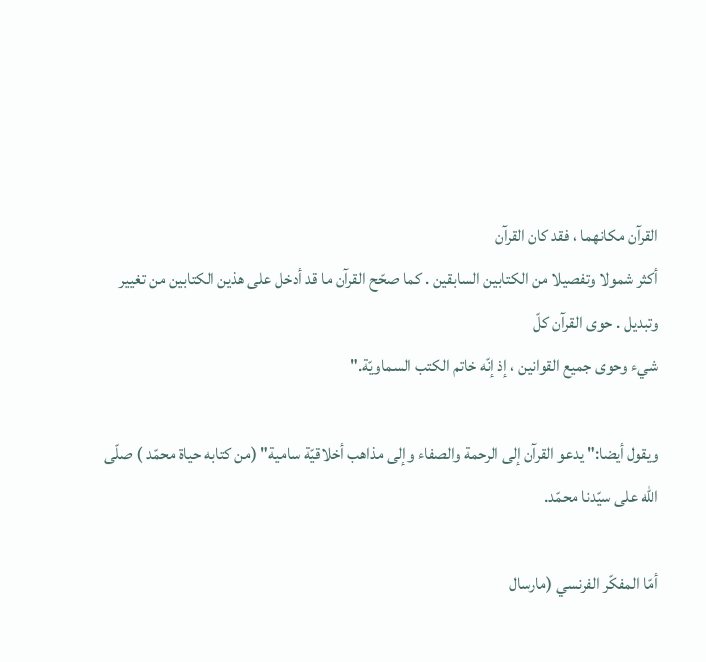القرآن مكانهما ، فقد كان القرآن
أكثر شمولا وتفصيلا من الكتابين السابقين . كما صحّح القرآن ما قد أدخل على هذين الكتابين من تغيير وتبديل . حوى القرآن كلّ
شيء وحوى جميع القوانين ، إذ إنّه خاتم الكتب السماويّة."

ويقول أيضا:" يدعو القرآن إلى الرحمة والصفاء وإلى مذاهب أخلاقيّة سامية" (من كتابه حياة محمّد ) صلّى الله على سيّدنا محمّد.

أمّا المفكّر الفرنسي (مارسال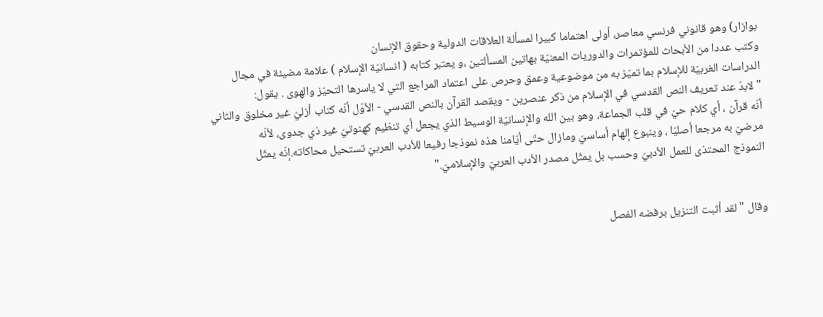بوازار) وهو قانوني فرنسي معاصر، أولى اهتماما كبيرا لمسألة العلاقات الدولية وحقوق الإنسان
وكتب عددا من الأبحاث للمؤتمرات والدوريات المعنيّة بهاتين المسألتين ،و يعتبر كتابه ( انسانيّة الإسلام ) علامة مضيئة في مجال
الدراسات الغربيّة للإسلام بما تميّز به من موضوعية وعمق وحرص على اعتماد المراجع التي لا ياسرها التحيّز والهوى . يقول:
" لابدّ عند تعريف النص القدسي في الإسلام من ذكر عنصرين - ويقصد القرآن بالنص القدسي - الأوّل أنّه كتاب أزليّ غير مخلوق والثاني
أنّه قرآن ، أي كلام حيّ في قلب الجماعة، وهو بين الله والإنسانيّة الوسيط الذي يجعل أي تنظيم كهنوتيّ غير ذي جدوى، لأنّه
مرضيّ به مرجعا أصليّا ، وينبوع إلهام أساسيّ ومازال حتّى أيّامنا هذه نموذجا رفيعا للأدب العربيّ تستحيل محاكاته.إنّه يمثّل
النموذج المحتذى للعمل الأدبيّ وحسب بل يمثّل مصدر الأدب العربيّ والإسلاميّ."


وقال " لقد أثبت التنزيل برفضه الفصل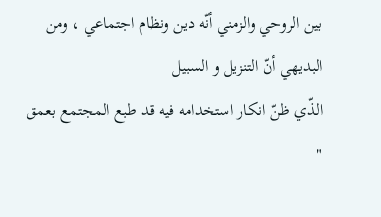بين الروحي والزمني أنّه دين ونظام اجتماعي ، ومن البديهي أنّ التنزيل و السبيل
الذّي ظنّ انكار استخدامه فيه قد طبع المجتمع بعمق
"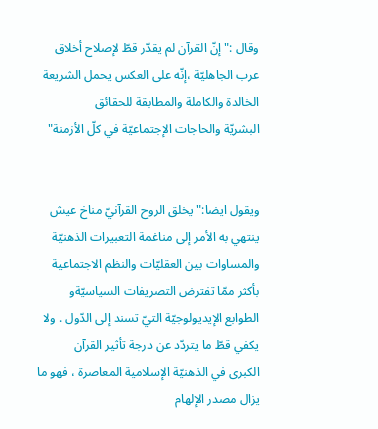وقال :" إنّ القرآن لم يقدّر قطّ لإصلاح أخلاق عرب الجاهليّة ،إنّه على العكس يحمل الشريعة الخالدة والكاملة والمطابقة للحقائق
البشريّة والحاجات الإجتماعيّة في كلّ الأزمنة"


ويقول ايضا:" يخلق الروح القرآنيّ مناخ عيش ينتهي به الأمر إلى مناغمة التعبيرات الذهنيّة والمساوات بين العقليّات والنظم الاجتماعية
بأكثر ممّا تفترض التصريفات السياسيّةو الطوابع الإيديولوجيّة التيّ تسند إلى الدّول . ولا يكفي قطّ ما يتردّد عن درجة تأثير القرآن
الكبرى في الذهنيّة الإسلامية المعاصرة ، فهو ما يزال مصدر الإلهام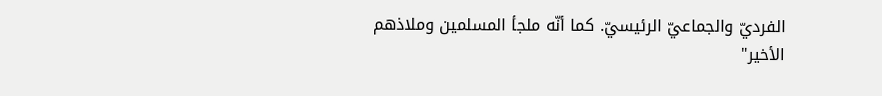الفرديّ والجماعيّ الرئيسيّ. كما أنّه ملجأ المسلمين وملاذهم
الأخير"